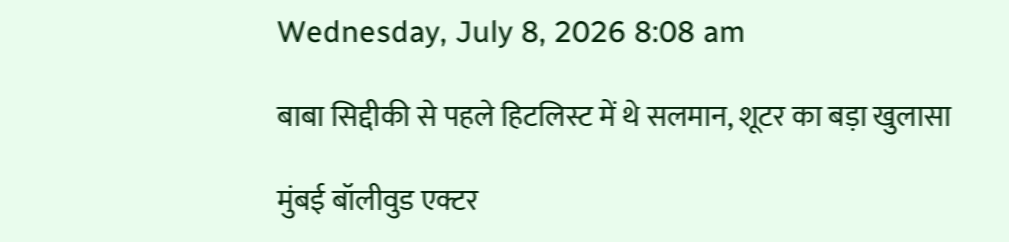Wednesday, July 8, 2026 8:08 am

बाबा सिद्दीकी से पहले हिटलिस्ट में थे सलमान, शूटर का बड़ा खुलासा

मुंबई बॉलीवुड एक्टर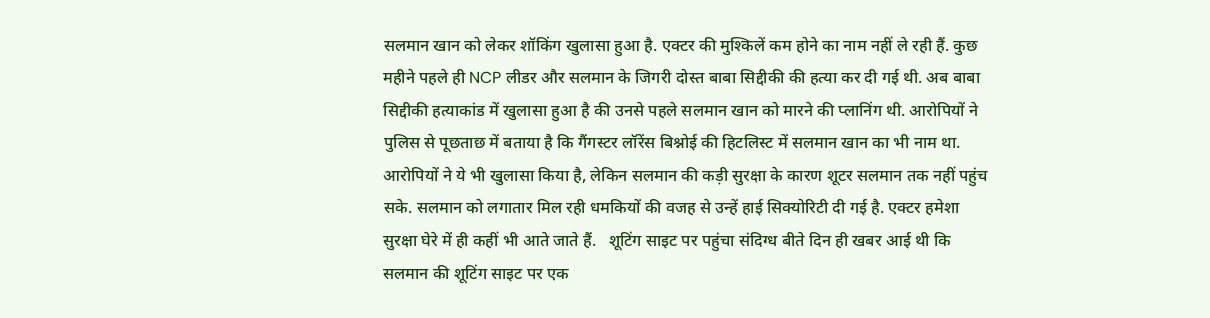सलमान खान को लेकर शॉकिंग खुलासा हुआ है. एक्टर की मुश्किलें कम होने का नाम नहीं ले रही हैं. कुछ महीने पहले ही NCP लीडर और सलमान के जिगरी दोस्त बाबा सिद्दीकी की हत्या कर दी गई थी. अब बाबा सिद्दीकी हत्याकांड में खुलासा हुआ है की उनसे पहले सलमान खान को मारने की प्लानिंग थी. आरोपियों ने पुलिस से पूछताछ में बताया है कि गैंगस्टर लॉरेंस बिश्नोई की हिटलिस्ट में सलमान खान का भी नाम था. आरोपियों ने ये भी खुलासा किया है, लेकिन सलमान की कड़ी सुरक्षा के कारण शूटर सलमान तक नहीं पहुंच सके. सलमान को लगातार मिल रही धमकियों की वजह से उन्हें हाई सिक्योरिटी दी गई है. एक्टर हमेशा सुरक्षा घेरे में ही कहीं भी आते जाते हैं.   शूटिंग साइट पर पहुंचा संदिग्ध बीते दिन ही खबर आई थी कि सलमान की शूटिंग साइट पर एक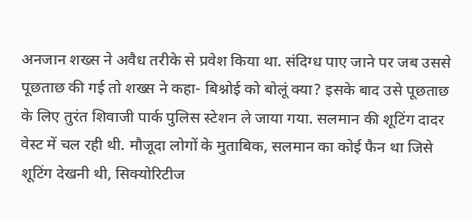अनजान शख्स ने अवैध तरीके से प्रवेश किया था. संदिग्ध पाए जाने पर जब उससे पूछताछ की गई तो शख्स ने कहा- बिश्नोई को बोलूं क्या? इसके बाद उसे पूछताछ के लिए तुरंत शिवाजी पार्क पुलिस स्टेशन ले जाया गया. सलमान की शूटिंग दादर वेस्ट में चल रही थी. मौजूदा लोगों के मुताबिक, सलमान का कोई फैन था जिसे शूटिंग देखनी थी, सिक्योरिटीज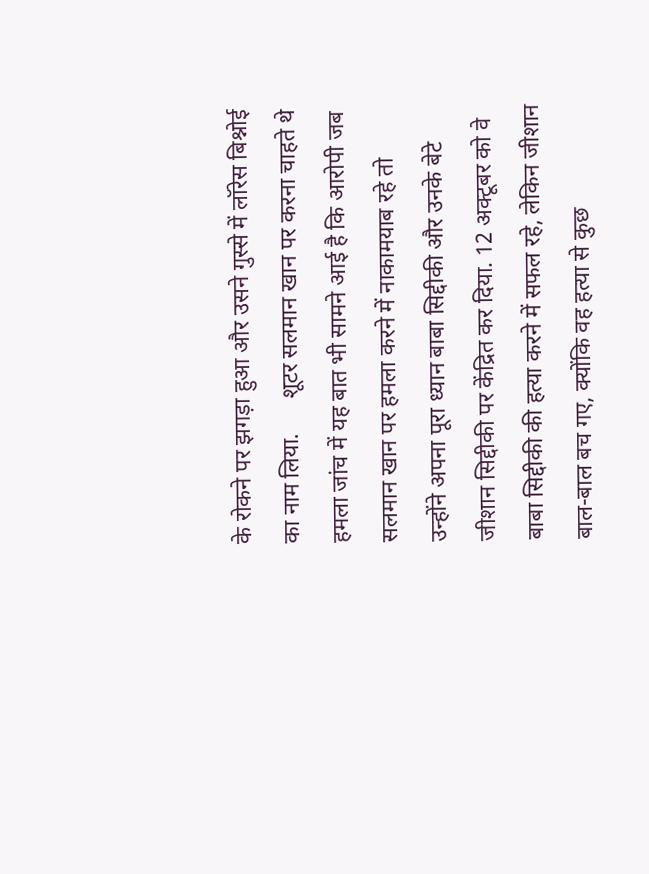के रोकने पर झगड़ा हुआ और उसने गुस्से में लॉरेस बिश्नोई का नाम लिया.      शूटर सलमान खान पर करना चाहते थे हमला जांच में यह बात भी सामने आई है कि आरोपी जब सलमान खान पर हमला करने में नाकामयाब रहे तो उन्होंने अपना पूरा ध्यान बाबा सिद्दीकी और उनके बेटे जीशान सिद्दीकी पर केंद्रित कर दिया. 12 अक्टूबर को वे बाबा सिद्दीकी की हत्या करने में सफल रहे, लेकिन जीशान बाल-बाल बच गए, क्योंकि वह हत्या से कुछ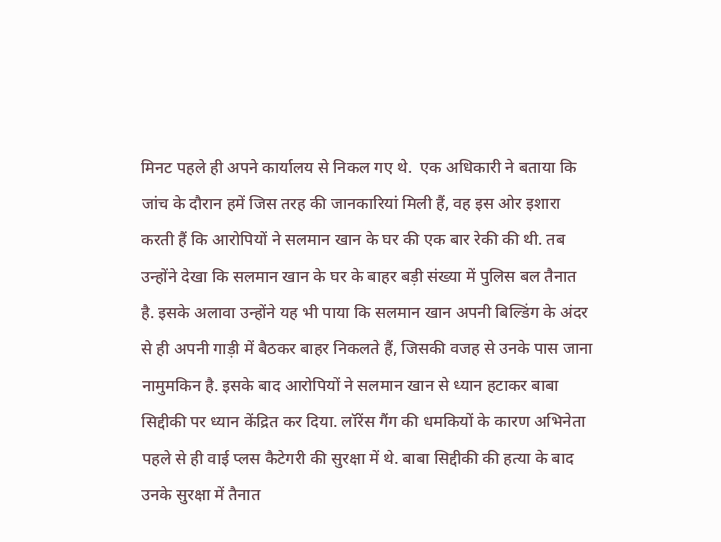मिनट पहले ही अपने कार्यालय से निकल गए थे.  एक अधिकारी ने बताया कि जांच के दौरान हमें जिस तरह की जानकारियां मिली हैं, वह इस ओर इशारा करती हैं कि आरोपियों ने सलमान खान के घर की एक बार रेकी की थी. तब उन्होंने देखा कि सलमान खान के घर के बाहर बड़ी संख्या में पुलिस बल तैनात है. इसके अलावा उन्होंने यह भी पाया कि सलमान खान अपनी बिल्डिंग के अंदर से ही अपनी गाड़ी में बैठकर बाहर निकलते हैं, जिसकी वजह से उनके पास जाना नामुमकिन है. इसके बाद आरोपियों ने सलमान खान से ध्यान हटाकर बाबा सिद्दीकी पर ध्यान केंद्रित कर दिया. लॉरेंस गैंग की धमकियों के कारण अभिनेता पहले से ही वाई प्लस कैटेगरी की सुरक्षा में थे. बाबा सिद्दीकी की हत्या के बाद उनके सुरक्षा में तैनात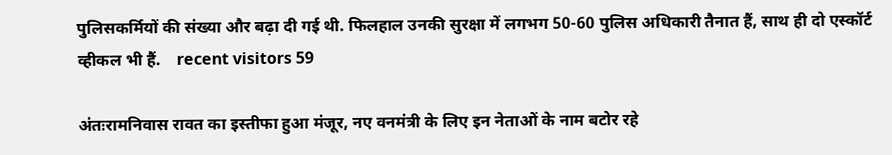पुलिसकर्मियों की संख्या और बढ़ा दी गई थी. फिलहाल उनकी सुरक्षा में लगभग 50-60 पुलिस अधिकारी तैनात हैं, साथ ही दो एस्कॉर्ट व्हीकल भी हैं.    recent visitors 59

अंतःरामनिवास रावत का इस्तीफा हुआ मंजूर, नए वनमंत्री के लिए इन नेताओं के नाम बटोर रहे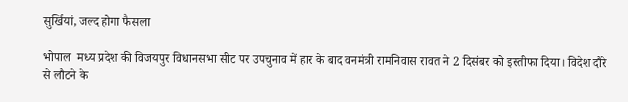सुर्खियां, जल्द होगा फैसला

भोपाल  मध्य प्रदेश की विजयपुर विधानसभा सीट पर उपचुनाव में हार के बाद वनमंत्री रामनिवास रावत ने 2 दिसंबर को इस्तीफा दिया। विदेश दौरे से लौटने के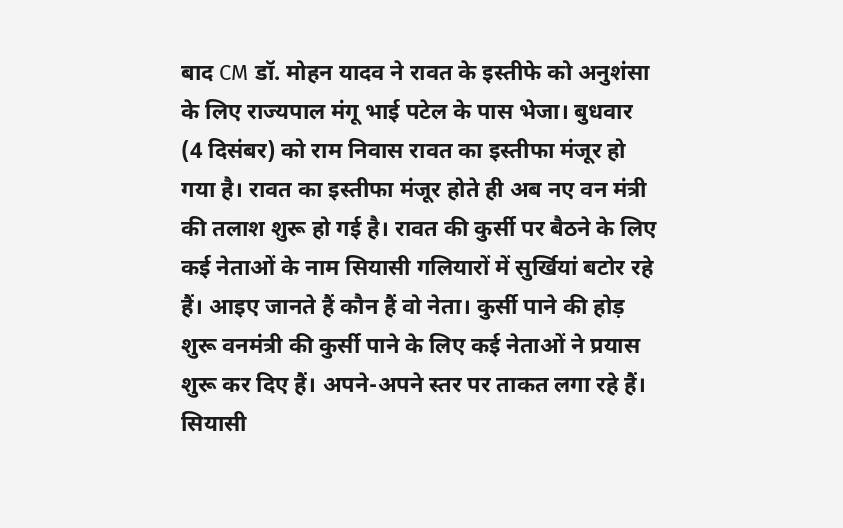बाद CM डॉ. मोहन यादव ने रावत के इस्तीफे को अनुशंसा के लिए राज्यपाल मंगू भाई पटेल के पास भेजा। बुधवार (4 दिसंबर) को राम निवास रावत का इस्तीफा मंजूर हो गया है। रावत का इस्तीफा मंजूर होते ही अब नए वन मंत्री की तलाश शुरू हो गई है। रावत की कुर्सी पर बैठने के लिए कई नेताओं के नाम सियासी गलियारों में सुर्खियां बटोर रहे हैं। आइए जानते हैं कौन हैं वो नेता। कुर्सी पाने की होड़ शुरू वनमंत्री की कुर्सी पाने के लिए कई नेताओं ने प्रयास शुरू कर दिए हैं। अपने-अपने स्तर पर ताकत लगा रहे हैं। सियासी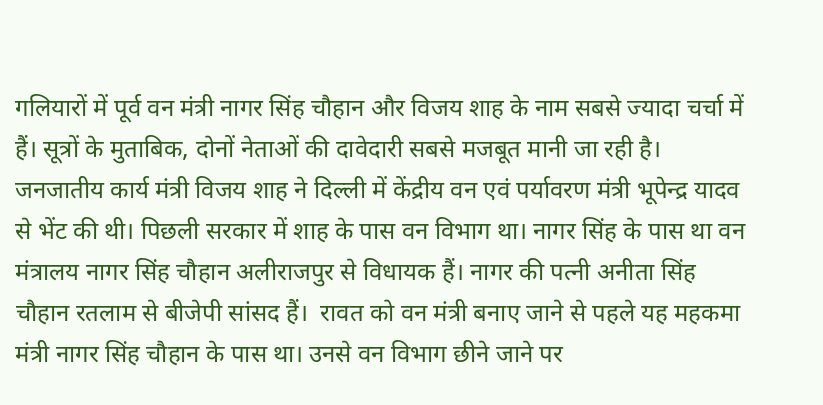गलियारों में पूर्व वन मंत्री नागर सिंह चौहान और विजय शाह के नाम सबसे ज्यादा चर्चा में हैं। सूत्रों के मुताबिक, दोनों नेताओं की दावेदारी सबसे मजबूत मानी जा रही है। जनजातीय कार्य मंत्री विजय शाह ने दिल्ली में केंद्रीय वन एवं पर्यावरण मंत्री भूपेन्द्र यादव से भेंट की थी। पिछली सरकार में शाह के पास वन विभाग था। नागर सिंह के पास था वन मंत्रालय नागर सिंह चौहान अलीराजपुर से विधायक हैं। नागर की पत्नी अनीता सिंह चौहान रतलाम से बीजेपी सांसद हैं।  रावत को वन मंत्री बनाए जाने से पहले यह महकमा मंत्री नागर सिंह चौहान के पास था। उनसे वन विभाग छीने जाने पर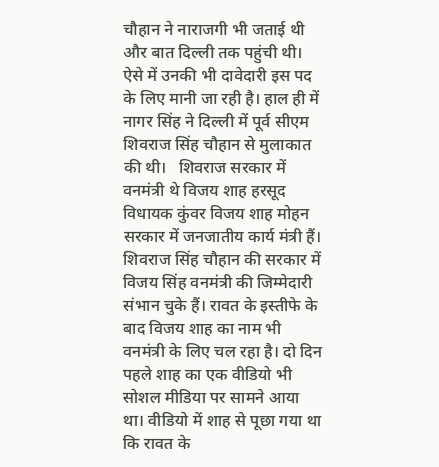चौहान ने नाराजगी भी जताई थी और बात दिल्ली तक पहुंची थी। ऐसे में उनकी भी दावेदारी इस पद के लिए मानी जा रही है। हाल ही में नागर सिंह ने दिल्ली में पूर्व सीएम शिवराज सिंह चौहान से मुलाकात की थी।   शिवराज सरकार में वनमंत्री थे विजय शाह हरसूद विधायक कुंवर विजय शाह मोहन सरकार में जनजातीय कार्य मंत्री हैं। शिवराज सिंह चौहान की सरकार में विजय सिंह वनमंत्री की जिम्मेदारी संभान चुके हैं। रावत के इस्तीफे के बाद विजय शाह का नाम भी वनमंत्री के लिए चल रहा है। दो दिन पहले शाह का एक वीडियो भी सोशल मीडिया पर सामने आया था। वीडियो में शाह से पूछा गया था कि रावत के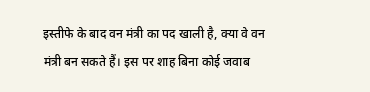इस्तीफे के बाद वन मंत्री का पद खाली है, क्या वे वन मंत्री बन सकते हैं। इस पर शाह बिना कोई जवाब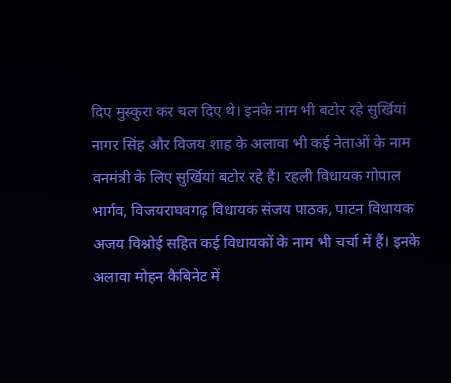दिए मुस्कुरा कर चल दिए थे। इनके नाम भी बटोर रहे सुर्खियां नागर सिंह और विजय शाह के अलावा भी कई नेताओं के नाम वनमंत्री के लिए सुर्खियां बटोर रहे हैं। रहली विधायक गोपाल भार्गव, विजयराघवगढ़ विधायक संजय पाठक, पाटन विधायक अजय विश्नोई सहित कई विधायकों के नाम भी चर्चा में हैं। इनके अलावा मोहन कैबिनेट में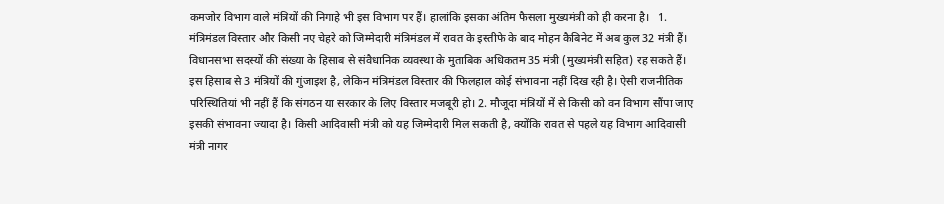कमजोर विभाग वाले मंत्रियों की निगाहे भी इस विभाग पर हैं। हालांकि इसका अंतिम फैसला मुख्यमंत्री को ही करना है।   1. मंत्रिमंडल विस्तार और किसी नए चेहरे को जिम्मेदारी मंत्रिमंडल में रावत के इस्तीफे के बाद मोहन कैबिनेट में अब कुल 32 मंत्री हैं। विधानसभा सदस्यों की संख्या के हिसाब से संवैधानिक व्यवस्था के मुताबिक अधिकतम 35 मंत्री (मुख्यमंत्री सहित) रह सकते हैं। इस हिसाब से 3 मंत्रियों की गुंजाइश है, लेकिन मंत्रिमंडल विस्तार की फिलहाल कोई संभावना नहीं दिख रही है। ऐसी राजनीतिक परिस्थितियां भी नहीं हैं कि संगठन या सरकार के लिए विस्तार मजबूरी हो। 2. मौजूदा मंत्रियों में से किसी को वन विभाग सौंपा जाए इसकी संभावना ज्यादा है। किसी आदिवासी मंत्री को यह जिम्मेदारी मिल सकती है, क्योंकि रावत से पहले यह विभाग आदिवासी मंत्री नागर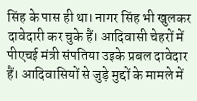सिंह के पास ही था। नागर सिंह भी खुलकर दावेदारी कर चुके हैं। आदिवासी चेहरों में पीएचई मंत्री संपतिया उइके प्रबल दावेदार हैं। आदिवासियों से जुड़े मुद्दों के मामले में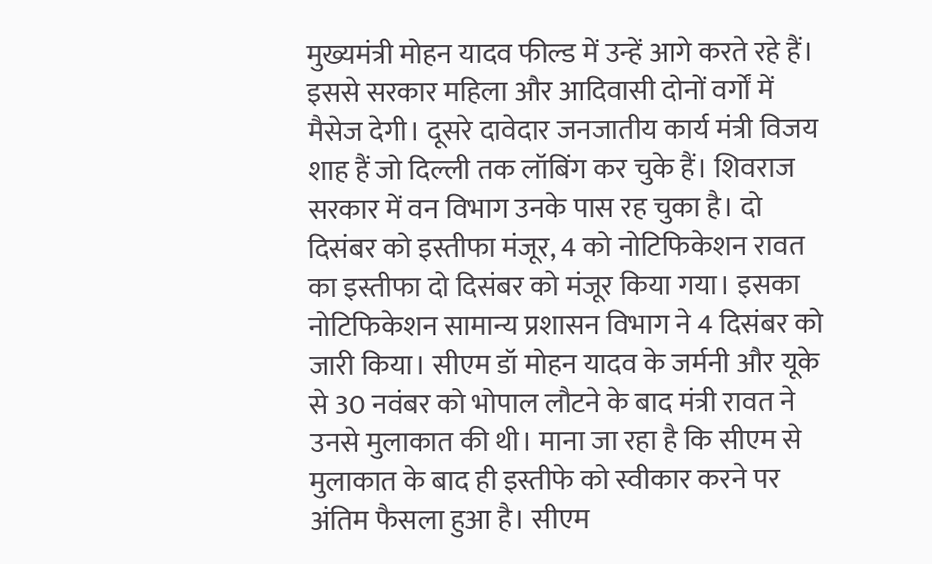मुख्यमंत्री मोहन यादव फील्ड में उन्हें आगे करते रहे हैं। इससे सरकार महिला और आदिवासी दोनों वर्गों में मैसेज देगी। दूसरे दावेदार जनजातीय कार्य मंत्री विजय शाह हैं जो दिल्ली तक लॉबिंग कर चुके हैं। शिवराज सरकार में वन विभाग उनके पास रह चुका है। दो दिसंबर को इस्तीफा मंजूर, 4 को नोटिफिकेशन रावत का इस्तीफा दो दिसंबर को मंजूर किया गया। इसका नोटिफिकेशन सामान्य प्रशासन विभाग ने 4 दिसंबर को जारी किया। सीएम डॉ मोहन यादव के जर्मनी और यूके से 30 नवंबर को भोपाल लौटने के बाद मंत्री रावत ने उनसे मुलाकात की थी। माना जा रहा है कि सीएम से मुलाकात के बाद ही इस्तीफे को स्वीकार करने पर अंतिम फैसला हुआ है। सीएम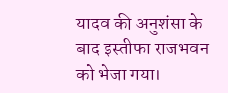यादव की अनुशंसा के बाद इस्तीफा राजभवन को भेजा गया।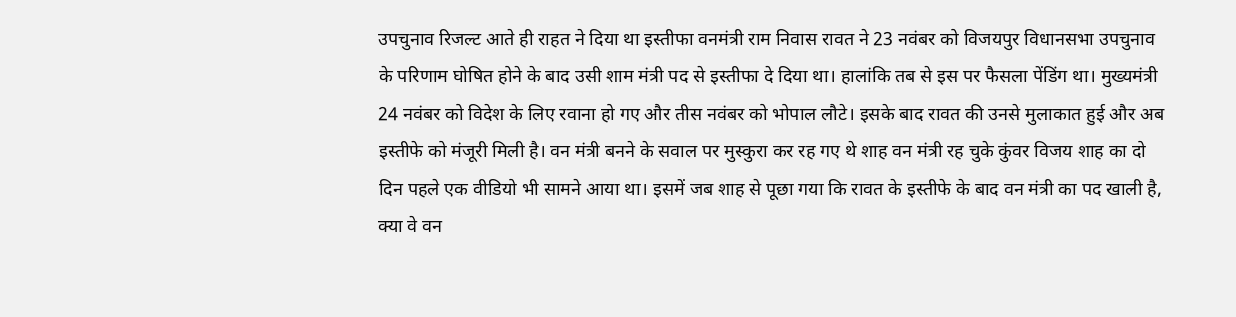उपचुनाव रिजल्ट आते ही राहत ने दिया था इस्तीफा वनमंत्री राम निवास रावत ने 23 नवंबर को विजयपुर विधानसभा उपचुनाव के परिणाम घोषित होने के बाद उसी शाम मंत्री पद से इस्तीफा दे दिया था। हालांकि तब से इस पर फैसला पेंडिंग था। मुख्यमंत्री 24 नवंबर को विदेश के लिए रवाना हो गए और तीस नवंबर को भोपाल लौटे। इसके बाद रावत की उनसे मुलाकात हुई और अब इस्तीफे को मंजूरी मिली है। वन मंत्री बनने के सवाल पर मुस्कुरा कर रह गए थे शाह वन मंत्री रह चुके कुंवर विजय शाह का दो दिन पहले एक वीडियो भी सामने आया था। इसमें जब शाह से पूछा गया कि रावत के इस्तीफे के बाद वन मंत्री का पद खाली है, क्या वे वन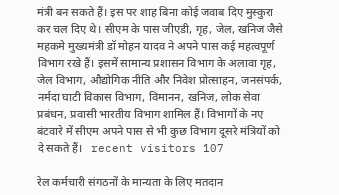मंत्री बन सकते हैं। इस पर शाह बिना कोई जवाब दिए मुस्कुरा कर चल दिए थे। सीएम के पास जीएडी, गृह, जेल, खनिज जैसे महकमे मुख्यमंत्री डॉ मोहन यादव ने अपने पास कई महत्वपूर्ण विभाग रखे हैं। इसमें सामान्य प्रशासन विभाग के अलावा गृह, जेल विभाग, औद्योगिक नीति और निवेश प्रोत्साहन, जनसंपर्क, नर्मदा घाटी विकास विभाग, विमानन, खनिज, लोक सेवा प्रबंधन, प्रवासी भारतीय विभाग शामिल हैं। विभागों के नए बंटवारे में सीएम अपने पास से भी कुछ विभाग दूसरे मंत्रियों को दे सकते हैं।   recent visitors 107

रेल कर्मचारी संगठनों के मान्यता के लिए मतदान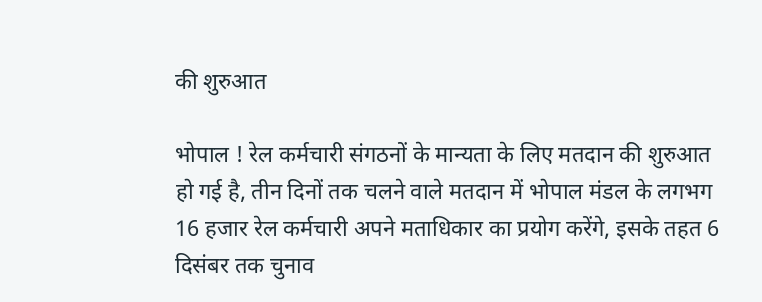की शुरुआत

भोपाल ! रेल कर्मचारी संगठनों के मान्यता के लिए मतदान की शुरुआत हो गई है, तीन दिनों तक चलने वाले मतदान में भोपाल मंडल के लगभग 16 हजार रेल कर्मचारी अपने मताधिकार का प्रयोग करेंगे, इसके तहत 6 दिसंबर तक चुनाव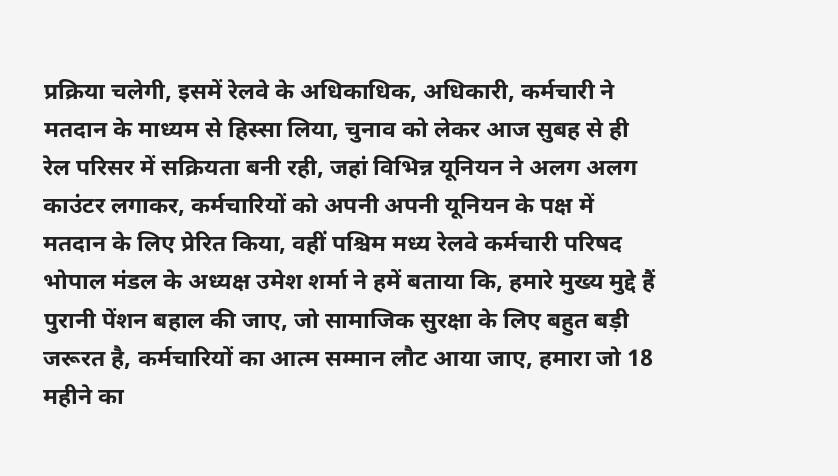प्रक्रिया चलेगी, इसमें रेलवे के अधिकाधिक, अधिकारी, कर्मचारी ने मतदान के माध्यम से हिस्सा लिया, चुनाव को लेकर आज सुबह से ही रेल परिसर में सक्रियता बनी रही, जहां विभिन्न यूनियन ने अलग अलग काउंटर लगाकर, कर्मचारियों को अपनी अपनी यूनियन के पक्ष में मतदान के लिए प्रेरित किया, वहीं पश्चिम मध्य रेलवे कर्मचारी परिषद भोपाल मंडल के अध्यक्ष उमेश शर्मा ने हमें बताया कि, हमारे मुख्य मुद्दे हैं पुरानी पेंशन बहाल की जाए, जो सामाजिक सुरक्षा के लिए बहुत बड़ी जरूरत है, कर्मचारियों का आत्म सम्मान लौट आया जाए, हमारा जो 18 महीने का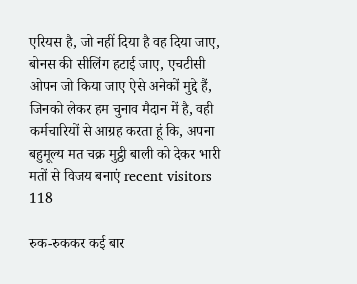एरियस है, जो नहीं दिया है वह दिया जाए, बोनस की सीलिंग हटाई जाए, एचटीसी ओपन जो किया जाए ऐसे अनेकों मुद्दे हैं, जिनको लेकर हम चुनाव मैदान में है, वही कर्मचारियों से आग्रह करता हूं कि, अपना बहुमूल्य मत चक्र मुट्ठी बाली को देकर भारी मतों से विजय बनाएं recent visitors 118

रुक-रुककर कई बार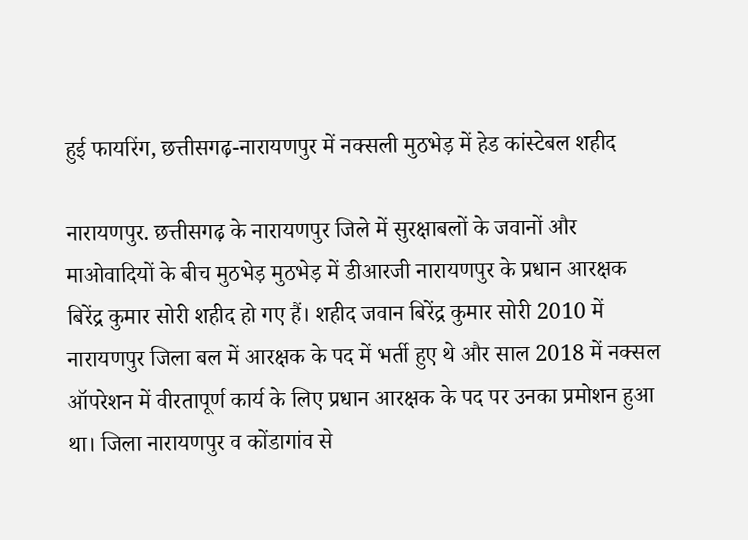हुई फायरिंग, छत्तीसगढ़-नारायणपुर में नक्सली मुठभेड़ में हेड कांस्टेबल शहीद

नारायणपुर. छत्तीसगढ़ के नारायणपुर जिले में सुरक्षाबलों के जवानों और माओवादियों के बीच मुठभेड़ मुठभेड़ में डीआरजी नारायणपुर के प्रधान आरक्षक बिरेंद्र कुमार सोरी शहीद हो गए हैं। शहीद जवान बिरेंद्र कुमार सोरी 2010 में नारायणपुर जिला बल में आरक्षक के पद में भर्ती हुए थे और साल 2018 में नक्सल ऑपरेशन में वीरतापूर्ण कार्य के लिए प्रधान आरक्षक के पद पर उनका प्रमोशन हुआ था। जिला नारायणपुर व कोंडागांव से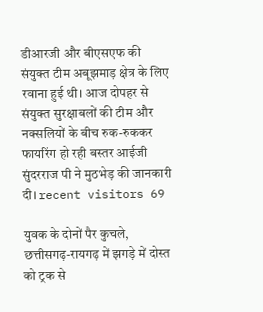डीआरजी और बीएसएफ की संयुक्त टीम अबूझमाड़ क्षेत्र के लिए रवाना हुई थी। आज दोपहर से संयुक्त सुरक्षाबलों की टीम और नक्सलियों के बीच रुक-रुककर फायरिंग हो रही बस्तर आईजी सुंदरराज पी ने मुठभेड़ की जानकारी दी। recent visitors 69

युवक के दोनों पैर कुचले, छत्तीसगढ़-रायगढ़ में झगड़े में दोस्त को ट्रक से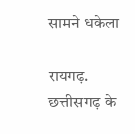सामने धकेला

रायगढ़. छत्तीसगढ़ के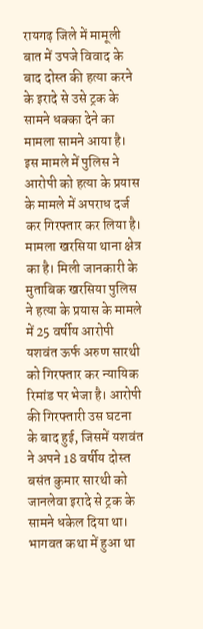रायगढ़ जिले में मामूली बात में उपजे विवाद के बाद दोस्त की हत्या करने के इरादे से उसे ट्रक के सामने धक्का देने का मामला सामने आया है। इस मामले में पुलिस ने आरोपी को हत्या के प्रयास के मामले में अपराध दर्ज कर गिरफ्तार कर लिया है। मामला खरसिया थाना क्षेत्र का है। मिली जानकारी के मुताबिक खरसिया पुलिस ने हत्या के प्रयास के मामले में 25 वर्षीय आरोपी यशवंत ऊर्फ अरुण सारथी को गिरफ्तार कर न्यायिक रिमांड पर भेजा है। आरोपी की गिरफ्तारी उस घटना के बाद हुई, जिसमें यशवंत ने अपने 18 वर्षीय दोस्त बसंत कुमार सारथी को जानलेवा इरादे से ट्रक के सामने धकेल दिया था। भागवत कथा में हुआ था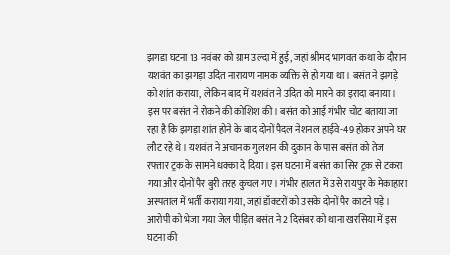झगडा घटना 13 नवंबर को ग्राम उल्दा में हुई, जहां श्रीमद भागवत कथा के दौरान यशवंत का झगड़ा उदित नारायण नामक व्यक्ति से हो गया था। बसंत ने झगड़े को शांत कराया, लेकिन बाद में यशवंत ने उदित को मारने का इरादा बनाया। इस पर बसंत ने रोकने की कोशिश की। बसंत को आई गंभीर चोट बताया जा रहा है कि झगड़ा शांत होने के बाद दोनों पैदल नेशनल हाईवे-49 होकर अपने घर लौट रहे थे। यशवंत ने अचानक गुलशन की दुकान के पास बसंत को तेज रफ्तार ट्रक के सामने धक्का दे दिया। इस घटना में बसंत का सिर ट्रक से टकरा गया और दोनों पैर बुरी तरह कुचल गए। गंभीर हालत में उसे रायपुर के मेकाहारा अस्पताल में भर्ती कराया गया, जहां डॉक्टरों को उसके दोनों पैर काटने पड़े। आरोपी को भेजा गया जेल पीड़ित बसंत ने 2 दिसंबर को थाना खरसिया में इस घटना की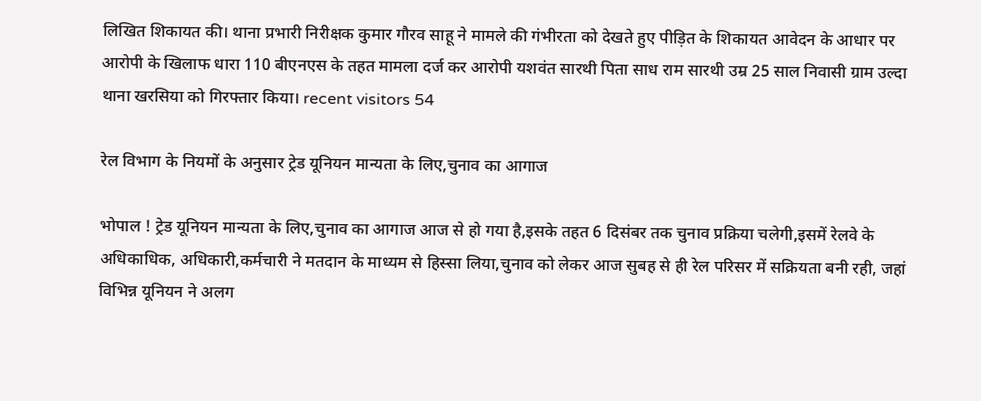लिखित शिकायत की। थाना प्रभारी निरीक्षक कुमार गौरव साहू ने मामले की गंभीरता को देखते हुए पीड़ित के शिकायत आवेदन के आधार पर आरोपी के खिलाफ धारा 110 बीएनएस के तहत मामला दर्ज कर आरोपी यशवंत सारथी पिता साध राम सारथी उम्र 25 साल निवासी ग्राम उल्दा थाना खरसिया को गिरफ्तार किया। recent visitors 54

रेल विभाग के नियमों के अनुसार ट्रेड यूनियन मान्यता के लिए,चुनाव का आगाज

भोपाल ! ट्रेड यूनियन मान्यता के लिए,चुनाव का आगाज आज से हो गया है,इसके तहत 6 दिसंबर तक चुनाव प्रक्रिया चलेगी,इसमें रेलवे के अधिकाधिक, अधिकारी,कर्मचारी ने मतदान के माध्यम से हिस्सा लिया,चुनाव को लेकर आज सुबह से ही रेल परिसर में सक्रियता बनी रही, जहां विभिन्न यूनियन ने अलग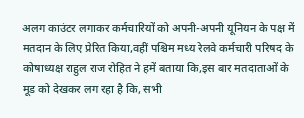अलग काउंटर लगाकर कर्मचारियों को अपनी-अपनी यूनियन के पक्ष में मतदान के लिए प्रेरित किया,वहीं पश्चिम मध्य रेलवे कर्मचारी परिषद के कोषाध्यक्ष राहुल राज रोहित ने हमें बताया कि,इस बार मतदाताओं के मूड को देखकर लग रहा है कि, सभी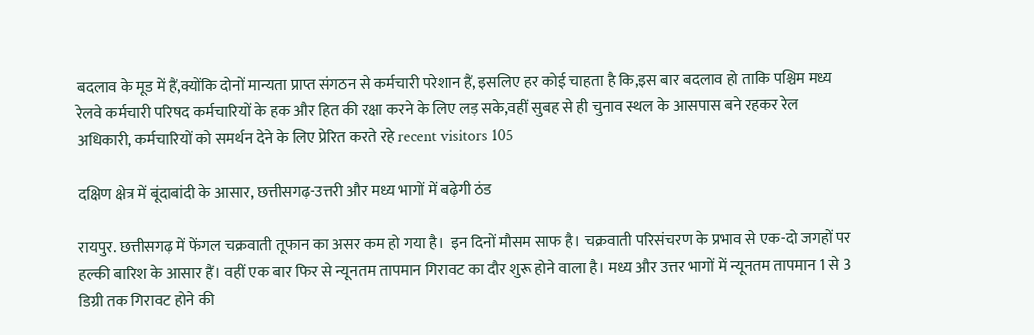बदलाव के मूड में हैं,क्योंकि दोनों मान्यता प्राप्त संगठन से कर्मचारी परेशान हैं, इसलिए हर कोई चाहता है कि,इस बार बदलाव हो ताकि पश्चिम मध्य रेलवे कर्मचारी परिषद कर्मचारियों के हक और हित की रक्षा करने के लिए लड़ सके,वहीं सुबह से ही चुनाव स्थल के आसपास बने रहकर रेल अधिकारी, कर्मचारियों को समर्थन देने के लिए प्रेरित करते रहे recent visitors 105

दक्षिण क्षेत्र में बूंदाबांदी के आसार, छत्तीसगढ़-उत्तरी और मध्य भागों में बढ़ेगी ठंड

रायपुर. छत्तीसगढ़ में फेंगल चक्रवाती तूफान का असर कम हो गया है।  इन दिनों मौसम साफ है। चक्रवाती परिसंचरण के प्रभाव से एक-दो जगहों पर हल्की बारिश के आसार हैं। वहीं एक बार फिर से न्यूनतम तापमान गिरावट का दौर शुरू होने वाला है। मध्य और उत्तर भागों में न्यूनतम तापमान 1 से 3 डिग्री तक गिरावट होने की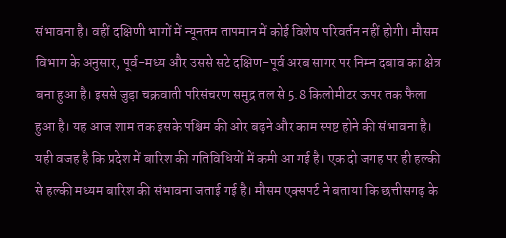संभावना है। वहीं दक्षिणी भागों में न्यूनतम तापमान में कोई विशेष परिवर्तन नहीं होगी। मौसम विभाग के अनुसार, पूर्व-मध्य और उससे सटे दक्षिण-पूर्व अरब सागर पर निम्न दबाव का क्षेत्र बना हुआ है। इससे जुड़ा चक्रवाती परिसंचरण समुद्र तल से 5.8 किलोमीटर ऊपर तक फैला हुआ है। यह आज शाम तक इसके पश्चिम की ओर बढ़ने और काम स्पष्ट होने की संभावना है। यही वजह है कि प्रदेश में बारिश की गतिविधियों में कमी आ गई है। एक दो जगह पर ही हल्की से हल्की मध्यम बारिश की संभावना जताई गई है। मौसम एक्सपर्ट ने बताया कि छत्तीसगढ़ के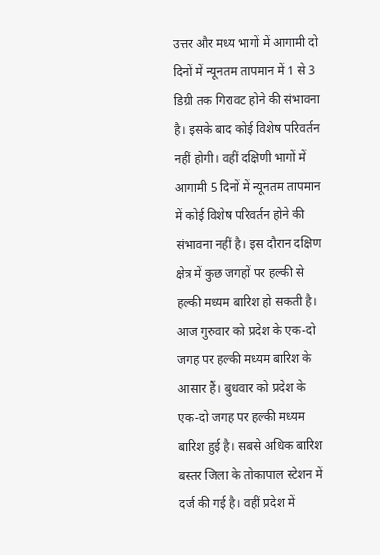उत्तर और मध्य भागों में आगामी दो दिनों में न्यूनतम तापमान में 1 से 3 डिग्री तक गिरावट होने की संभावना है। इसके बाद कोई विशेष परिवर्तन नहीं होगी। वहीं दक्षिणी भागों में आगामी 5 दिनों में न्यूनतम तापमान में कोई विशेष परिवर्तन होने की संभावना नहीं है। इस दौरान दक्षिण क्षेत्र में कुछ जगहों पर हल्की से हल्की मध्यम बारिश हो सकती है। आज गुरुवार को प्रदेश के एक-दो जगह पर हल्की मध्यम बारिश के आसार हैं। बुधवार को प्रदेश के एक-दो जगह पर हल्की मध्यम बारिश हुई है। सबसे अधिक बारिश बस्तर जिला के तोकापाल स्टेशन में दर्ज की गई है। वहीं प्रदेश में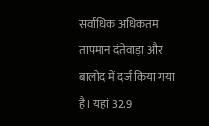सर्वाधिक अधिकतम तापमान दंतेवाड़ा और बालोद में दर्ज किया गया है। यहां 32.9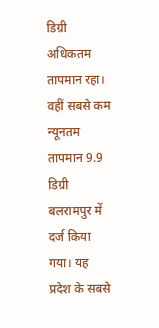डिग्री अधिकतम तापमान रहा। वहीं सबसे कम न्यूनतम तापमान 9.9 डिग्री बलरामपुर में दर्ज किया गया। यह प्रदेश के सबसे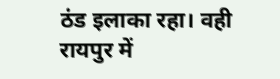ठंड इलाका रहा। वही रायपुर में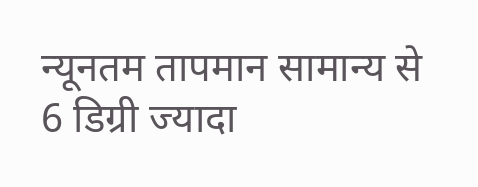न्यूनतम तापमान सामान्य से 6 डिग्री ज्यादा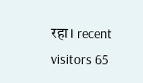रहा। recent visitors 65